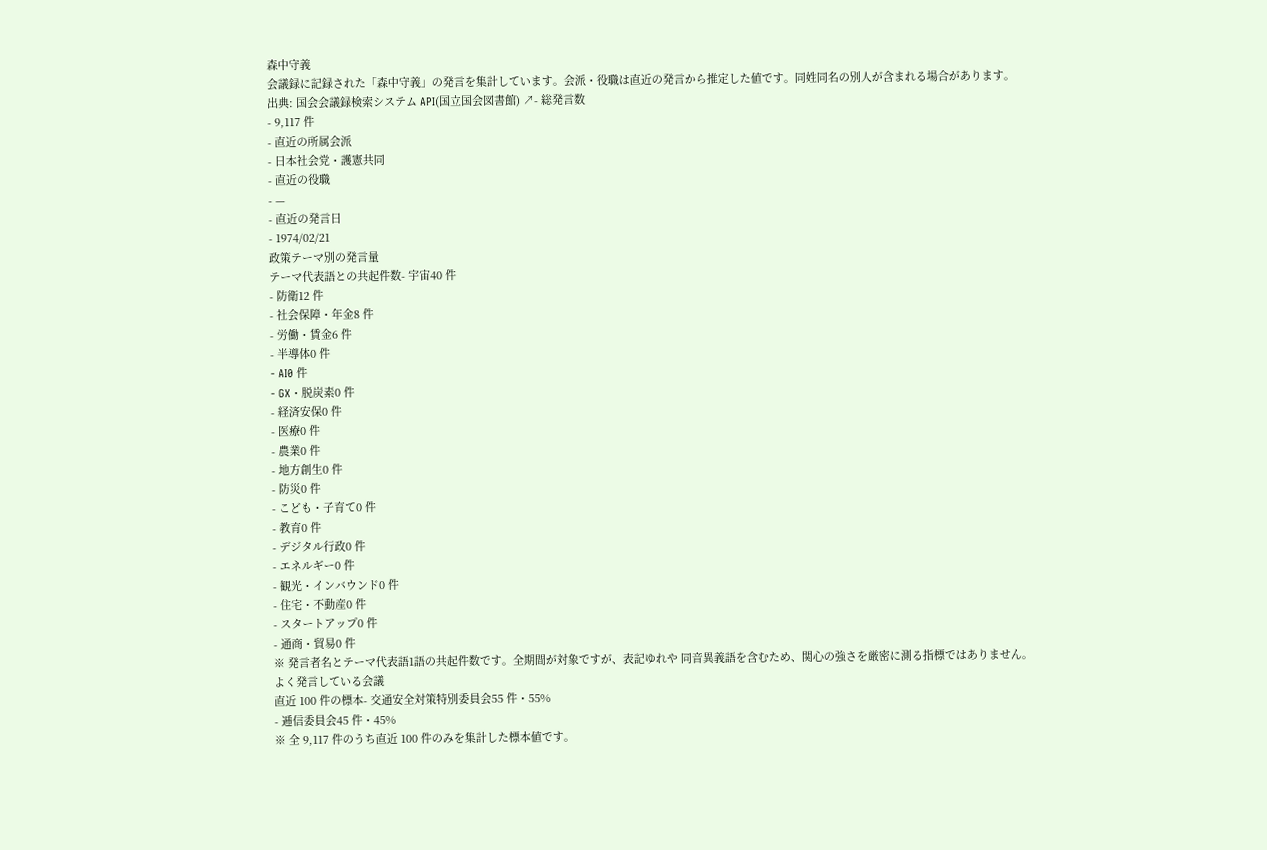森中守義
会議録に記録された「森中守義」の発言を集計しています。会派・役職は直近の発言から推定した値です。同姓同名の別人が含まれる場合があります。
出典: 国会会議録検索システム API(国立国会図書館) ↗- 総発言数
- 9,117 件
- 直近の所属会派
- 日本社会党・護憲共同
- 直近の役職
- —
- 直近の発言日
- 1974/02/21
政策テーマ別の発言量
テーマ代表語との共起件数- 宇宙40 件
- 防衛12 件
- 社会保障・年金8 件
- 労働・賃金6 件
- 半導体0 件
- AI0 件
- GX・脱炭素0 件
- 経済安保0 件
- 医療0 件
- 農業0 件
- 地方創生0 件
- 防災0 件
- こども・子育て0 件
- 教育0 件
- デジタル行政0 件
- エネルギー0 件
- 観光・インバウンド0 件
- 住宅・不動産0 件
- スタートアップ0 件
- 通商・貿易0 件
※ 発言者名とテーマ代表語1語の共起件数です。全期間が対象ですが、表記ゆれや 同音異義語を含むため、関心の強さを厳密に測る指標ではありません。
よく発言している会議
直近 100 件の標本- 交通安全対策特別委員会55 件・55%
- 逓信委員会45 件・45%
※ 全 9,117 件のうち直近 100 件のみを集計した標本値です。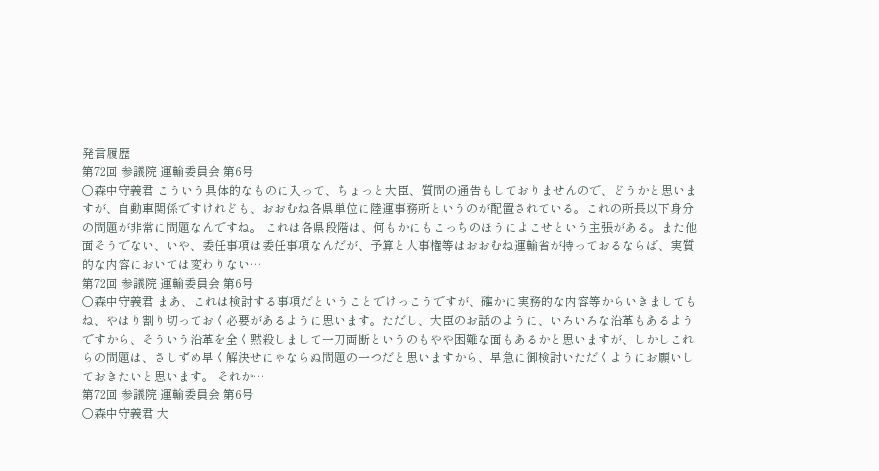発言履歴
第72回 参議院 運輸委員会 第6号
○森中守義君 こういう具体的なものに入って、ちょっと大臣、質問の通告もしておりませんので、どうかと思いますが、自動車関係ですけれども、おおむね各県単位に陸運事務所というのが配置されている。これの所長以下身分の問題が非常に問題なんですね。 これは各県段階は、何もかにもこっちのほうによこせという主張がある。また他面そうでない、いや、委任事項は委任事項なんだが、予算と人事権等はおおむね運輸省が持っておるならば、実質的な内容においては変わりない…
第72回 参議院 運輸委員会 第6号
○森中守義君 まあ、これは検討する事項だということでけっこうですが、確かに実務的な内容等からいきましてもね、やはり割り切っておく必要があるように思います。ただし、大臣のお話のように、いろいろな沿革もあるようですから、そういう沿革を全く黙殺しまして一刀両断というのもやや困難な面もあるかと思いますが、しかしこれらの問題は、さしずめ早く解決せにゃならぬ問題の一つだと思いますから、早急に御検討いただくようにお願いしておきたいと思います。 それか…
第72回 参議院 運輸委員会 第6号
○森中守義君 大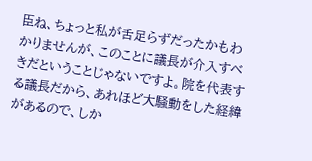臣ね、ちょっと私が舌足らずだったかもわかりませんが、このことに議長が介入すべきだということじゃないですよ。院を代表する議長だから、あれほど大騒動をした経緯があるので、しか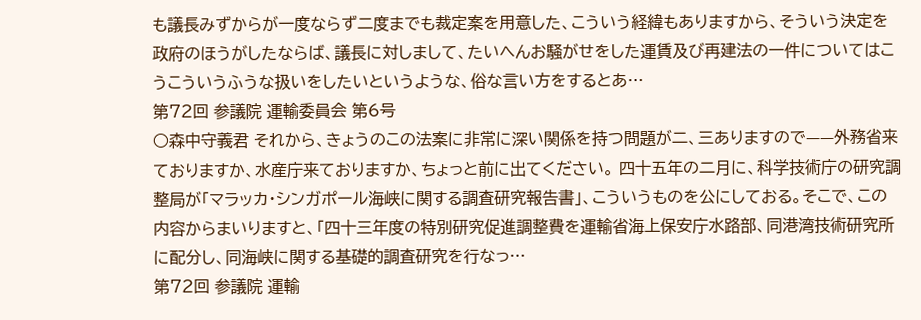も議長みずからが一度ならず二度までも裁定案を用意した、こういう経緯もありますから、そういう決定を政府のほうがしたならば、議長に対しまして、たいへんお騒がせをした運賃及び再建法の一件についてはこうこういうふうな扱いをしたいというような、俗な言い方をするとあ…
第72回 参議院 運輸委員会 第6号
○森中守義君 それから、きょうのこの法案に非常に深い関係を持つ問題が二、三ありますので——外務省来ておりますか、水産庁来ておりますか、ちょっと前に出てください。 四十五年の二月に、科学技術庁の研究調整局が「マラッカ・シンガポール海峡に関する調査研究報告書」、こういうものを公にしておる。そこで、この内容からまいりますと、「四十三年度の特別研究促進調整費を運輸省海上保安庁水路部、同港湾技術研究所に配分し、同海峡に関する基礎的調査研究を行なっ…
第72回 参議院 運輸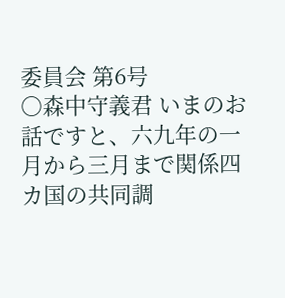委員会 第6号
○森中守義君 いまのお話ですと、六九年の一月から三月まで関係四カ国の共同調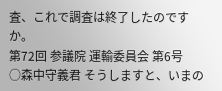査、これで調査は終了したのですか。
第72回 参議院 運輸委員会 第6号
○森中守義君 そうしますと、いまの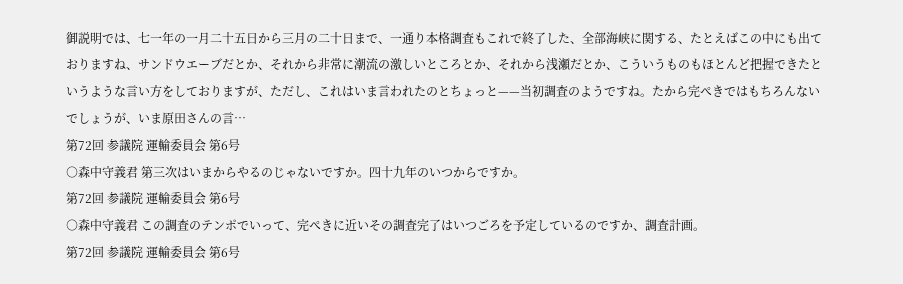御説明では、七一年の一月二十五日から三月の二十日まで、一通り本格調査もこれで終了した、全部海峡に関する、たとえばこの中にも出ておりますね、サンドウエーブだとか、それから非常に潮流の激しいところとか、それから浅瀬だとか、こういうものもほとんど把握できたというような言い方をしておりますが、ただし、これはいま言われたのとちょっと——当初調査のようですね。たから完ぺきではもちろんないでしょうが、いま原田さんの言…
第72回 参議院 運輸委員会 第6号
○森中守義君 第三次はいまからやるのじゃないですか。四十九年のいつからですか。
第72回 参議院 運輸委員会 第6号
○森中守義君 この調査のテンポでいって、完ぺきに近いその調査完了はいつごろを予定しているのですか、調査計画。
第72回 参議院 運輸委員会 第6号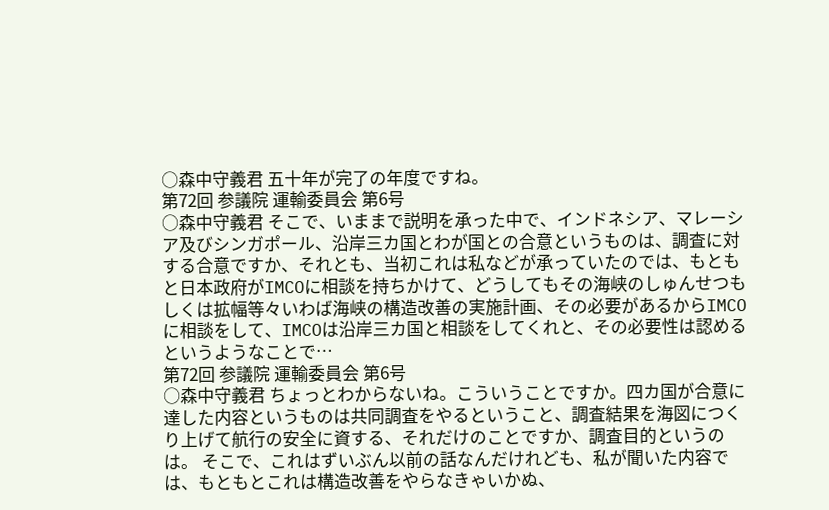○森中守義君 五十年が完了の年度ですね。
第72回 参議院 運輸委員会 第6号
○森中守義君 そこで、いままで説明を承った中で、インドネシア、マレーシア及びシンガポール、沿岸三カ国とわが国との合意というものは、調査に対する合意ですか、それとも、当初これは私などが承っていたのでは、もともと日本政府がIMCOに相談を持ちかけて、どうしてもその海峡のしゅんせつもしくは拡幅等々いわば海峡の構造改善の実施計画、その必要があるからIMCOに相談をして、IMCOは沿岸三カ国と相談をしてくれと、その必要性は認めるというようなことで…
第72回 参議院 運輸委員会 第6号
○森中守義君 ちょっとわからないね。こういうことですか。四カ国が合意に達した内容というものは共同調査をやるということ、調査結果を海図につくり上げて航行の安全に資する、それだけのことですか、調査目的というのは。 そこで、これはずいぶん以前の話なんだけれども、私が聞いた内容では、もともとこれは構造改善をやらなきゃいかぬ、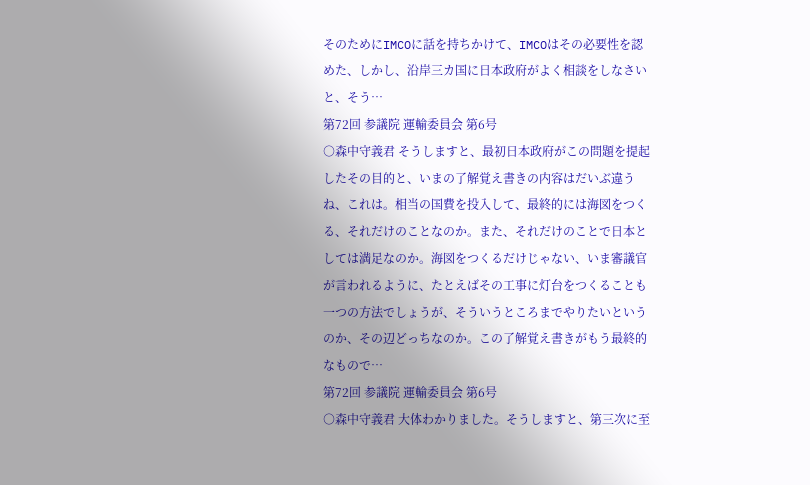そのためにIMCOに話を持ちかけて、IMCOはその必要性を認めた、しかし、沿岸三カ国に日本政府がよく相談をしなさいと、そう…
第72回 参議院 運輸委員会 第6号
○森中守義君 そうしますと、最初日本政府がこの問題を提起したその目的と、いまの了解覚え書きの内容はだいぶ違うね、これは。相当の国費を投入して、最終的には海図をつくる、それだけのことなのか。また、それだけのことで日本としては満足なのか。海図をつくるだけじゃない、いま審議官が言われるように、たとえばその工事に灯台をつくることも一つの方法でしょうが、そういうところまでやりたいというのか、その辺どっちなのか。この了解覚え書きがもう最終的なもので…
第72回 参議院 運輸委員会 第6号
○森中守義君 大体わかりました。そうしますと、第三次に至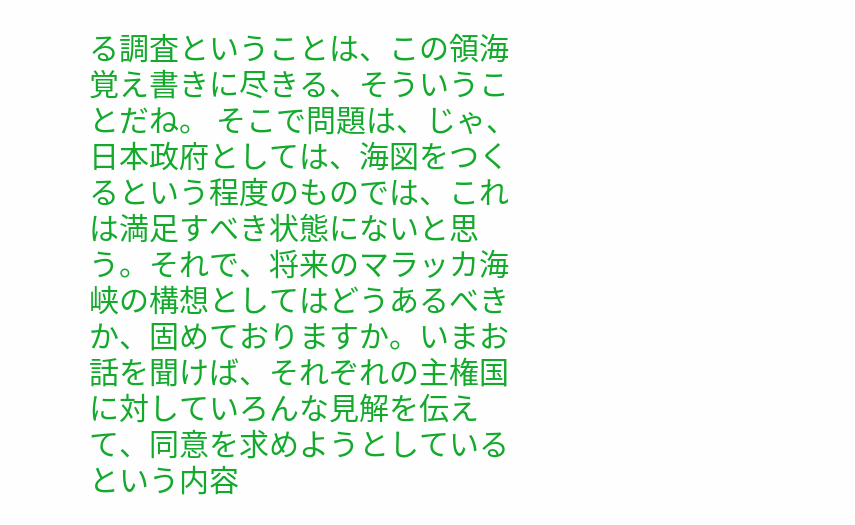る調査ということは、この領海覚え書きに尽きる、そういうことだね。 そこで問題は、じゃ、日本政府としては、海図をつくるという程度のものでは、これは満足すべき状態にないと思う。それで、将来のマラッカ海峡の構想としてはどうあるべきか、固めておりますか。いまお話を聞けば、それぞれの主権国に対していろんな見解を伝えて、同意を求めようとしているという内容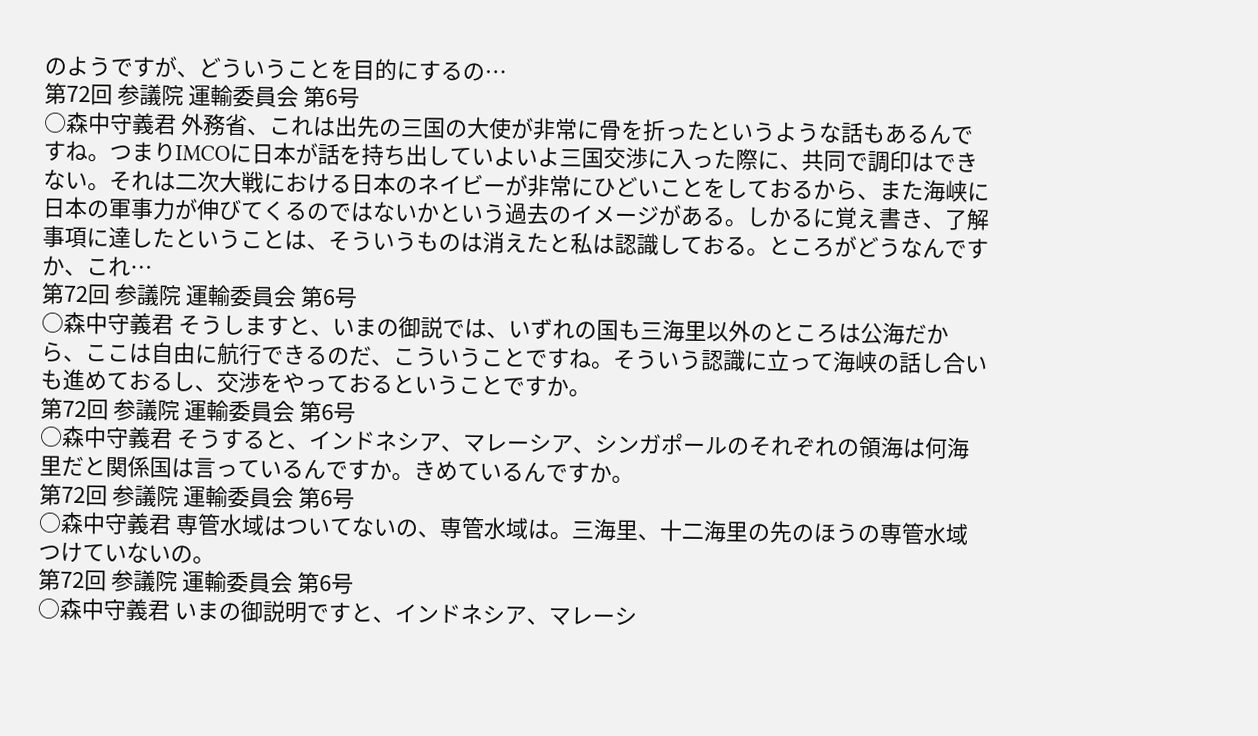のようですが、どういうことを目的にするの…
第72回 参議院 運輸委員会 第6号
○森中守義君 外務省、これは出先の三国の大使が非常に骨を折ったというような話もあるんですね。つまりIMCOに日本が話を持ち出していよいよ三国交渉に入った際に、共同で調印はできない。それは二次大戦における日本のネイビーが非常にひどいことをしておるから、また海峡に日本の軍事力が伸びてくるのではないかという過去のイメージがある。しかるに覚え書き、了解事項に達したということは、そういうものは消えたと私は認識しておる。ところがどうなんですか、これ…
第72回 参議院 運輸委員会 第6号
○森中守義君 そうしますと、いまの御説では、いずれの国も三海里以外のところは公海だから、ここは自由に航行できるのだ、こういうことですね。そういう認識に立って海峡の話し合いも進めておるし、交渉をやっておるということですか。
第72回 参議院 運輸委員会 第6号
○森中守義君 そうすると、インドネシア、マレーシア、シンガポールのそれぞれの領海は何海里だと関係国は言っているんですか。きめているんですか。
第72回 参議院 運輸委員会 第6号
○森中守義君 専管水域はついてないの、専管水域は。三海里、十二海里の先のほうの専管水域つけていないの。
第72回 参議院 運輸委員会 第6号
○森中守義君 いまの御説明ですと、インドネシア、マレーシ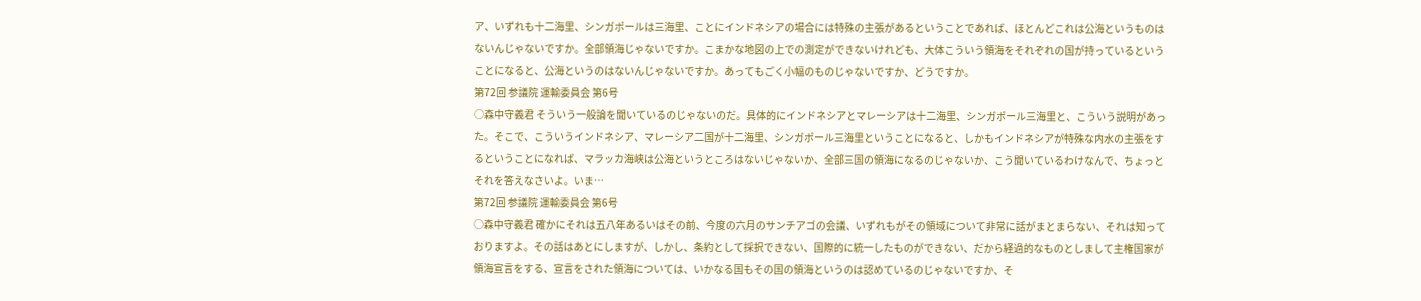ア、いずれも十二海里、シンガポールは三海里、ことにインドネシアの場合には特殊の主張があるということであれば、ほとんどこれは公海というものはないんじゃないですか。全部領海じゃないですか。こまかな地図の上での測定ができないけれども、大体こういう領海をそれぞれの国が持っているということになると、公海というのはないんじゃないですか。あってもごく小幅のものじゃないですか、どうですか。
第72回 参議院 運輸委員会 第6号
○森中守義君 そういう一般論を聞いているのじゃないのだ。具体的にインドネシアとマレーシアは十二海里、シンガポール三海里と、こういう説明があった。そこで、こういうインドネシア、マレーシア二国が十二海里、シンガポール三海里ということになると、しかもインドネシアが特殊な内水の主張をするということになれば、マラッカ海峡は公海というところはないじゃないか、全部三国の領海になるのじゃないか、こう聞いているわけなんで、ちょっとそれを答えなさいよ。いま…
第72回 参議院 運輸委員会 第6号
○森中守義君 確かにそれは五八年あるいはその前、今度の六月のサンチアゴの会議、いずれもがその領域について非常に話がまとまらない、それは知っておりますよ。その話はあとにしますが、しかし、条約として採択できない、国際的に統一したものができない、だから経過的なものとしまして主権国家が領海宣言をする、宣言をされた領海については、いかなる国もその国の領海というのは認めているのじゃないですか、そ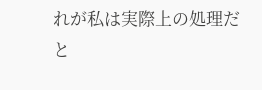れが私は実際上の処理だと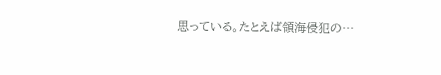思っている。たとえば領海侵犯の…